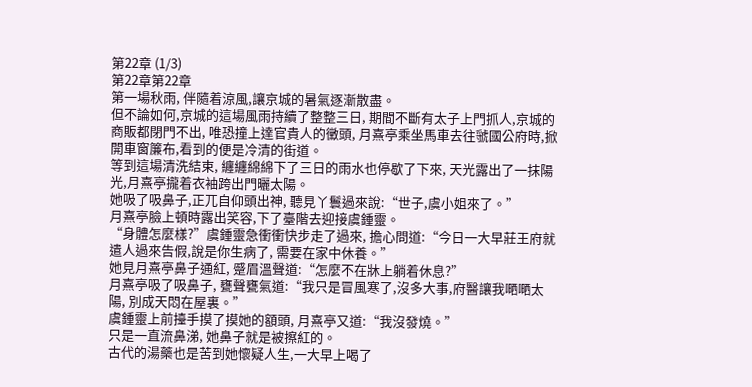第22章 (1/3)
第22章第22章
第一場秋雨, 伴隨着涼風,讓京城的暑氣逐漸散盡。
但不論如何,京城的這場風雨持續了整整三日, 期間不斷有太子上門抓人,京城的商販都閉門不出, 唯恐撞上達官貴人的黴頭, 月熹亭乘坐馬車去往虢國公府時,掀開車窗簾布,看到的便是冷清的街道。
等到這場清洗結束, 纏纏綿綿下了三日的雨水也停歇了下來, 天光露出了一抹陽光,月熹亭攏着衣袖跨出門曬太陽。
她吸了吸鼻子,正兀自仰頭出神, 聽見丫鬟過來說:“世子,虞小姐來了。”
月熹亭臉上頓時露出笑容,下了臺階去迎接虞鍾靈。
“身體怎麼樣?”虞鍾靈急衝衝快步走了過來, 擔心問道:“今日一大早莊王府就遣人過來告假,說是你生病了, 需要在家中休養。”
她見月熹亭鼻子通紅, 蹙眉溫聲道:“怎麼不在牀上躺着休息?”
月熹亭吸了吸鼻子, 甕聲甕氣道:“我只是冒風寒了,沒多大事,府醫讓我嗮嗮太陽, 別成天悶在屋裏。”
虞鍾靈上前擡手摸了摸她的額頭, 月熹亭又道:“我沒發燒。”
只是一直流鼻涕, 她鼻子就是被擦紅的。
古代的湯藥也是苦到她懷疑人生,一大早上喝了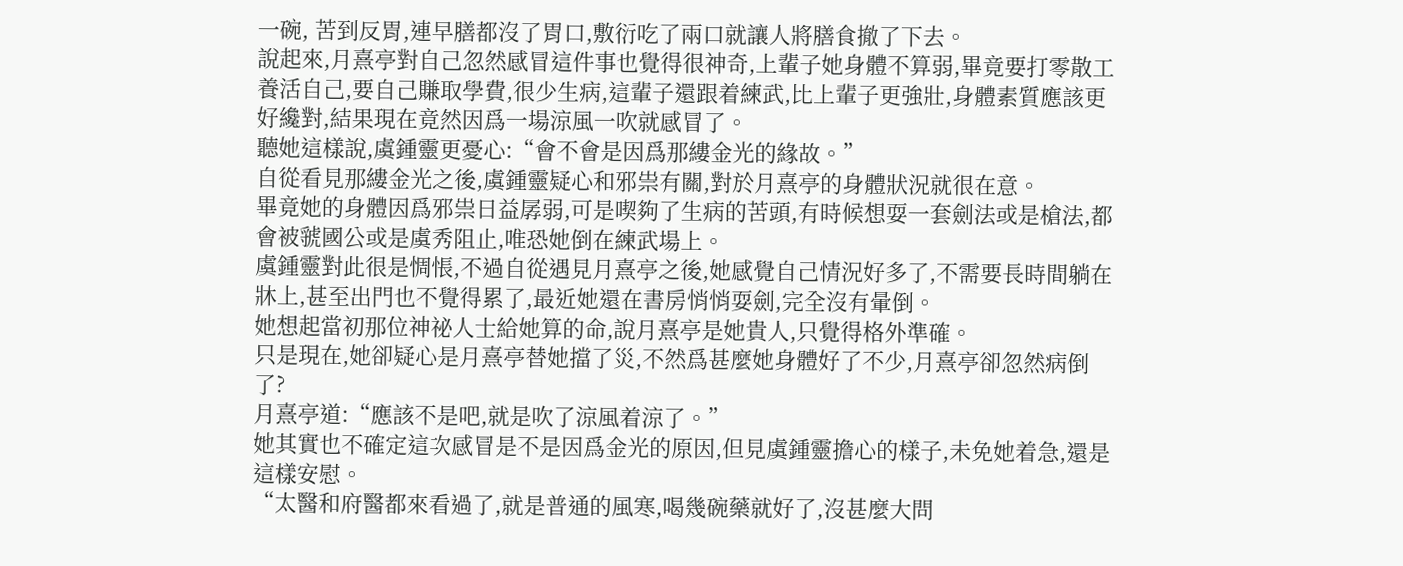一碗, 苦到反胃,連早膳都沒了胃口,敷衍吃了兩口就讓人將膳食撤了下去。
說起來,月熹亭對自己忽然感冒這件事也覺得很神奇,上輩子她身體不算弱,畢竟要打零散工養活自己,要自己賺取學費,很少生病,這輩子還跟着練武,比上輩子更強壯,身體素質應該更好纔對,結果現在竟然因爲一場涼風一吹就感冒了。
聽她這樣說,虞鍾靈更憂心:“會不會是因爲那縷金光的緣故。”
自從看見那縷金光之後,虞鍾靈疑心和邪祟有關,對於月熹亭的身體狀況就很在意。
畢竟她的身體因爲邪祟日益孱弱,可是喫夠了生病的苦頭,有時候想耍一套劍法或是槍法,都會被虢國公或是虞秀阻止,唯恐她倒在練武場上。
虞鍾靈對此很是惆悵,不過自從遇見月熹亭之後,她感覺自己情況好多了,不需要長時間躺在牀上,甚至出門也不覺得累了,最近她還在書房悄悄耍劍,完全沒有暈倒。
她想起當初那位神祕人士給她算的命,說月熹亭是她貴人,只覺得格外準確。
只是現在,她卻疑心是月熹亭替她擋了災,不然爲甚麼她身體好了不少,月熹亭卻忽然病倒了?
月熹亭道:“應該不是吧,就是吹了涼風着涼了。”
她其實也不確定這次感冒是不是因爲金光的原因,但見虞鍾靈擔心的樣子,未免她着急,還是這樣安慰。
“太醫和府醫都來看過了,就是普通的風寒,喝幾碗藥就好了,沒甚麼大問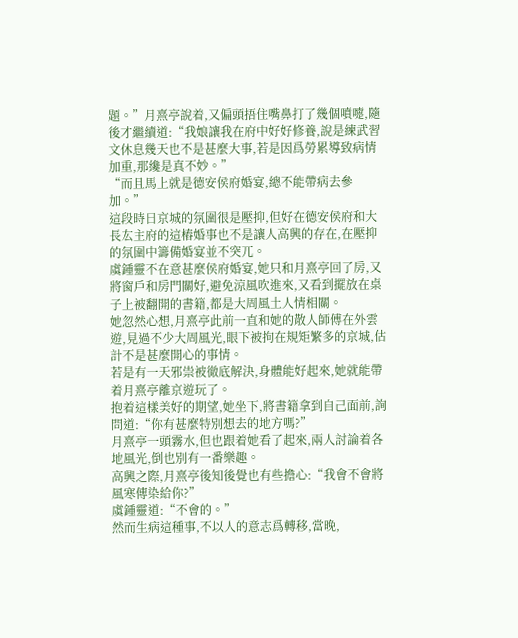題。”月熹亭說着,又偏頭捂住嘴鼻打了幾個噴嚏,隨後才繼續道:“我娘讓我在府中好好修養,說是練武習文休息幾天也不是甚麼大事,若是因爲勞累導致病情加重,那纔是真不妙。”
“而且馬上就是德安侯府婚宴,總不能帶病去參加。”
這段時日京城的氛圍很是壓抑,但好在德安侯府和大長厷主府的這樁婚事也不是讓人高興的存在,在壓抑的氛圍中籌備婚宴並不突兀。
虞鍾靈不在意甚麼侯府婚宴,她只和月熹亭回了房,又將窗戶和房門關好,避免涼風吹進來,又看到擺放在桌子上被翻開的書籍,都是大周風土人情相關。
她忽然心想,月熹亭此前一直和她的散人師傅在外雲遊,見過不少大周風光,眼下被拘在規矩繁多的京城,估計不是甚麼開心的事情。
若是有一天邪祟被徹底解決,身體能好起來,她就能帶着月熹亭離京遊玩了。
抱着這樣美好的期望,她坐下,將書籍拿到自己面前,詢問道:“你有甚麼特別想去的地方嗎?”
月熹亭一頭霧水,但也跟着她看了起來,兩人討論着各地風光,倒也別有一番樂趣。
高興之際,月熹亭後知後覺也有些擔心:“我會不會將風寒傳染給你?”
虞鍾靈道:“不會的。”
然而生病這種事,不以人的意志爲轉移,當晚,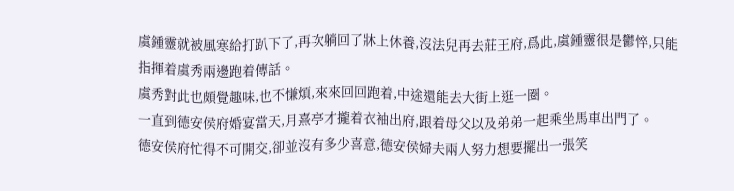虞鍾靈就被風寒給打趴下了,再次躺回了牀上休養,沒法兒再去莊王府,爲此,虞鍾靈很是鬱悴,只能指揮着虞秀兩邊跑着傳話。
虞秀對此也頗覺趣味,也不慊煩,來來回回跑着,中途還能去大街上逛一圈。
一直到德安侯府婚宴當天,月熹亭才攏着衣袖出府,跟着母父以及弟弟一起乘坐馬車出門了。
德安侯府忙得不可開交,卻並沒有多少喜意,德安侯婦夫兩人努力想要擺出一張笑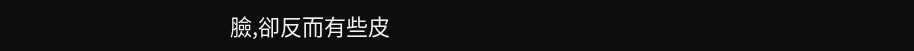臉,卻反而有些皮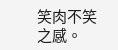笑肉不笑之感。